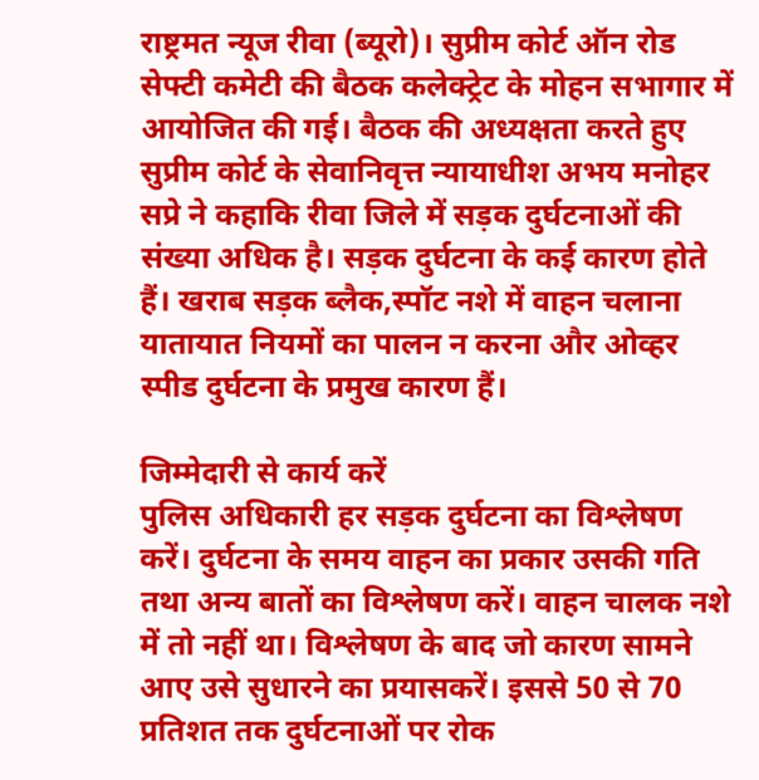राष्ट्रमत न्यूज रीवा (ब्यूरो)। सुप्रीम कोर्ट ऑन रोड सेफ्टी कमेटी की बैठक कलेक्ट्रेट के मोहन सभागार में आयोजित की गई। बैठक की अध्यक्षता करते हुए सुप्रीम कोर्ट के सेवानिवृत्त न्यायाधीश अभय मनोहर सप्रे ने कहाकि रीवा जिले में सड़क दुर्घटनाओं की संख्या अधिक है। सड़क दुर्घटना के कई कारण होते हैं। खराब सड़क ब्लैक,स्पॉट नशे में वाहन चलाना यातायात नियमों का पालन न करना और ओव्हर स्पीड दुर्घटना के प्रमुख कारण हैं।

जिम्मेदारी से कार्य करें
पुलिस अधिकारी हर सड़क दुर्घटना का विश्लेषण करें। दुर्घटना के समय वाहन का प्रकार उसकी गति तथा अन्य बातों का विश्लेषण करें। वाहन चालक नशे में तो नहीं था। विश्लेषण के बाद जो कारण सामने आए उसे सुधारने का प्रयासकरें। इससे 50 से 70 प्रतिशत तक दुर्घटनाओं पर रोक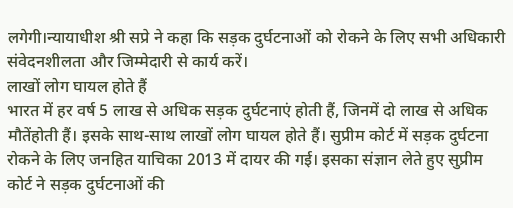लगेगी।न्यायाधीश श्री सप्रे ने कहा कि सड़क दुर्घटनाओं को रोकने के लिए सभी अधिकारी संवेदनशीलता और जिम्मेदारी से कार्य करें।
लाखों लोग घायल होते हैं
भारत में हर वर्ष 5 लाख से अधिक सड़क दुर्घटनाएं होती हैं, जिनमें दो लाख से अधिक मौतेंहोती हैं। इसके साथ-साथ लाखों लोग घायल होते हैं। सुप्रीम कोर्ट में सड़क दुर्घटना रोकने के लिए जनहित याचिका 2013 में दायर की गई। इसका संज्ञान लेते हुए सुप्रीम कोर्ट ने सड़क दुर्घटनाओं की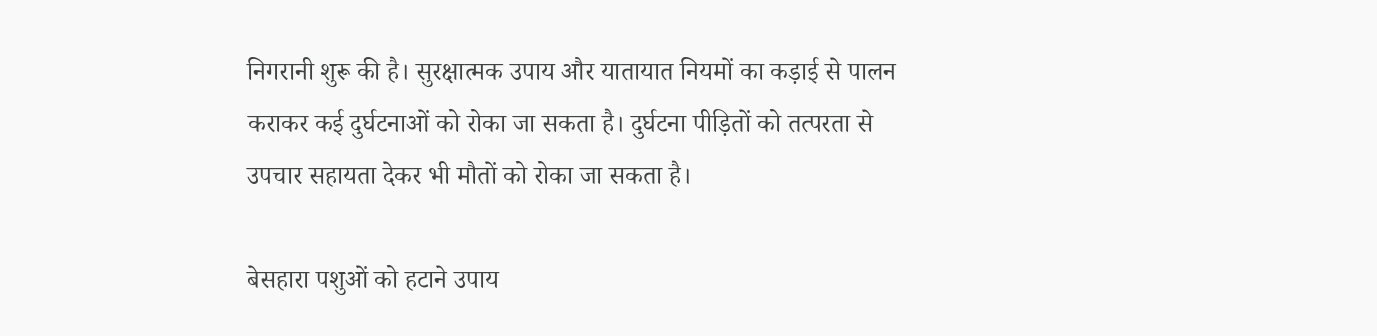निगरानी शुरू की है। सुरक्षात्मक उपाय और यातायात नियमों का कड़ाई से पालन कराकर कई दुर्घटनाओं को रोका जा सकता है। दुर्घटना पीड़ितों को तत्परता से उपचार सहायता देकर भी मौतों को रोका जा सकता है।

बेसहारा पशुओं को हटाने उपाय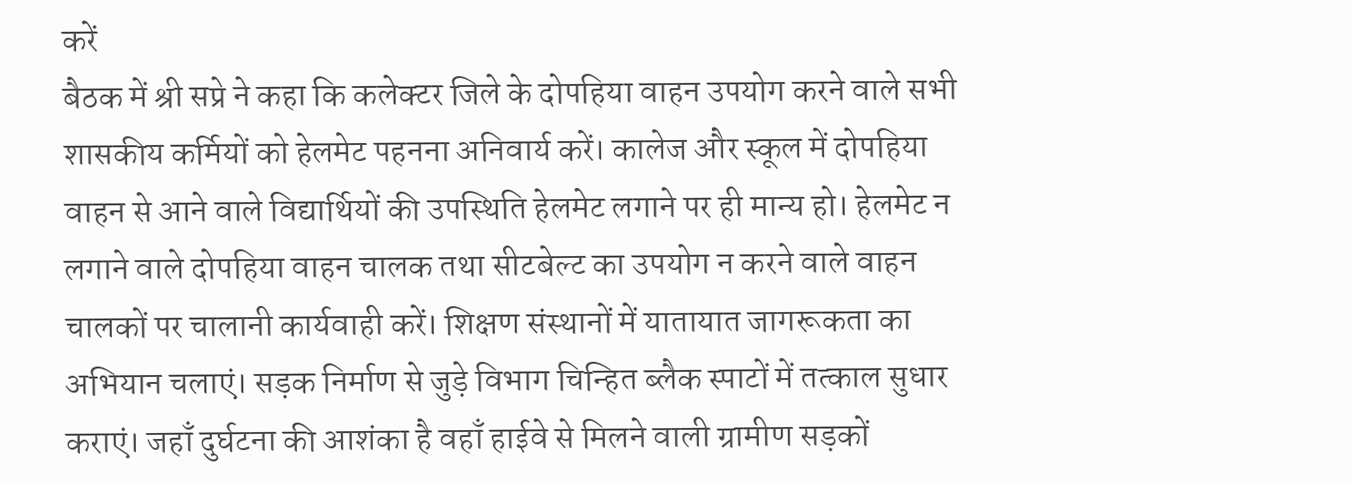करें
बैठक में श्री सप्रे ने कहा कि कलेक्टर जिले के दोपहिया वाहन उपयोग करने वाले सभी शासकीय कर्मियों को हेलमेट पहनना अनिवार्य करें। कालेज और स्कूल में दोपहिया वाहन से आने वाले विद्यार्थियों की उपस्थिति हेलमेट लगाने पर ही मान्य हो। हेलमेट न लगाने वाले दोपहिया वाहन चालक तथा सीटबेल्ट का उपयोग न करने वाले वाहन चालकों पर चालानी कार्यवाही करें। शिक्षण संस्थानों में यातायात जागरूकता का अभियान चलाएं। सड़क निर्माण से जुड़े विभाग चिन्हित ब्लैक स्पाटों में तत्काल सुधार कराएं। जहाँ दुर्घटना की आशंका है वहाँ हाईवे से मिलने वाली ग्रामीण सड़कों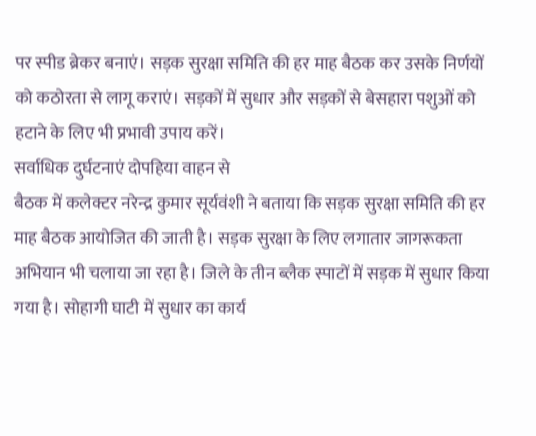पर स्पीड ब्रेकर बनाएं। सड़क सुरक्षा समिति की हर माह बैठक कर उसके निर्णयों को कठोरता से लागू कराएं। सड़कों में सुधार और सड़कों से बेसहारा पशुओं को हटाने के लिए भी प्रभावी उपाय करें।
सर्वाधिक दुर्घटनाएं दोपहिया वाहन से
बैठक में कलेक्टर नरेन्द्र कुमार सूर्यवंशी ने बताया कि सड़क सुरक्षा समिति की हर माह बैठक आयोजित की जाती है। सड़क सुरक्षा के लिए लगातार जागरूकता अभियान भी चलाया जा रहा है। जिले के तीन ब्लैक स्पाटों में सड़क में सुधार किया गया है। सोहागी घाटी में सुधार का कार्य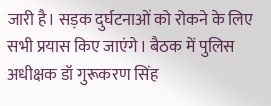जारी है। सड़क दुर्घटनाओं को रोकने के लिए सभी प्रयास किए जाएंगे। बैठक में पुलिस अधीक्षक डॉ गुरूकरण सिंह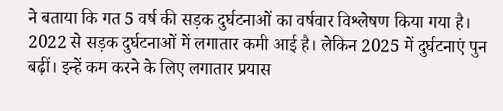ने बताया कि गत 5 वर्ष की सड़क दुर्घटनाओं का वर्षवार विश्लेषण किया गया है। 2022 से सड़क दुर्घटनाओं में लगातार कमी आई है। लेकिन 2025 में दुर्घटनाएं पुन बढ़ीं। इन्हें कम करने के लिए लगातार प्रयास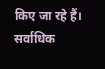किए जा रहे हैं। सर्वाधिक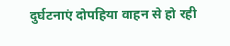दुर्घटनाएं दोपहिया वाहन से हो रही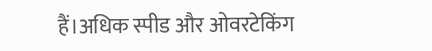हैं।अधिक स्पीड और ओवरटेकिंग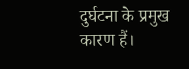दुर्घटना के प्रमुख कारण हैं।